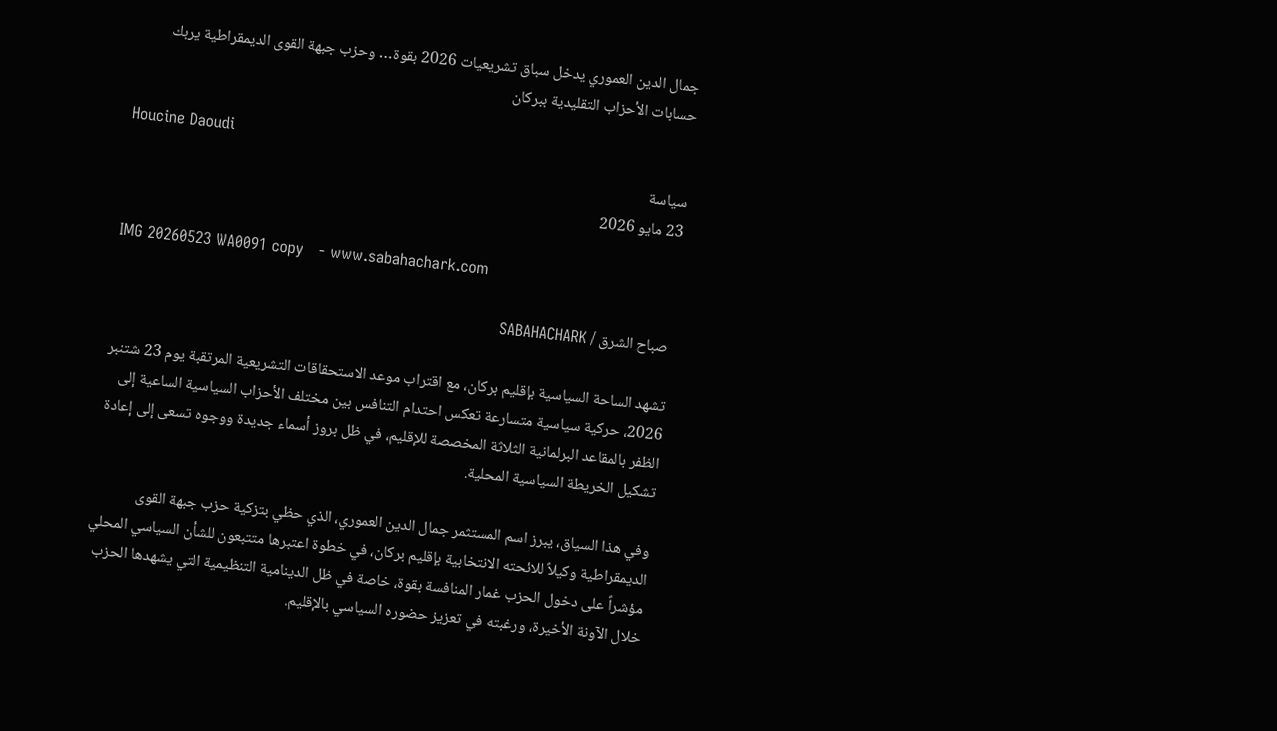جمال الدين العموري يدخل سباق تشريعيات 2026 بقوة… وحزب جبهة القوى الديمقراطية يربك حسابات الأحزاب التقليدية ببركان

Houcine Daoudi
سياسة
23 مايو 2026

IMG 20260523 WA0091 copy   - www.sabahachark.com

 صباح الشرق / SABAHACHARK

تشهد الساحة السياسية بإقليم بركان، مع اقتراب موعد الاستحقاقات التشريعية المرتقبة يوم 23 شتنبر 2026، حركية سياسية متسارعة تعكس احتدام التنافس بين مختلف الأحزاب السياسية الساعية إلى الظفر بالمقاعد البرلمانية الثلاثة المخصصة للإقليم، في ظل بروز أسماء جديدة ووجوه تسعى إلى إعادة تشكيل الخريطة السياسية المحلية.

وفي هذا السياق، يبرز اسم المستثمر جمال الدين العموري، الذي حظي بتزكية حزب جبهة القوى الديمقراطية وكيلاً للائحته الانتخابية بإقليم بركان، في خطوة اعتبرها متتبعون للشأن السياسي المحلي مؤشراً على دخول الحزب غمار المنافسة بقوة، خاصة في ظل الدينامية التنظيمية التي يشهدها الحزب خلال الآونة الأخيرة، ورغبته في تعزيز حضوره السياسي بالإقليم.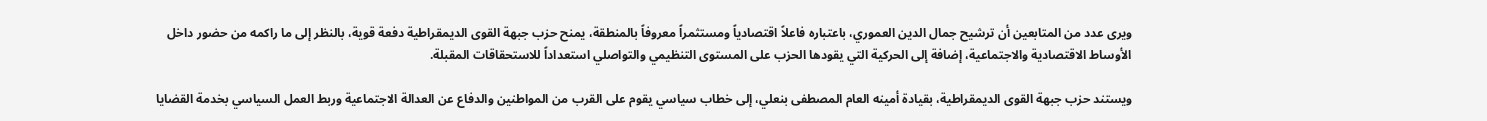ويرى عدد من المتابعين أن ترشيح جمال الدين العموري، باعتباره فاعلاً اقتصادياً ومستثمراً معروفاً بالمنطقة، يمنح حزب جبهة القوى الديمقراطية دفعة قوية، بالنظر إلى ما راكمه من حضور داخل الأوساط الاقتصادية والاجتماعية، إضافة إلى الحركية التي يقودها الحزب على المستوى التنظيمي والتواصلي استعداداً للاستحقاقات المقبلة.

ويستند حزب جبهة القوى الديمقراطية، بقيادة أمينه العام المصطفى بنعلي، إلى خطاب سياسي يقوم على القرب من المواطنين والدفاع عن العدالة الاجتماعية وربط العمل السياسي بخدمة القضايا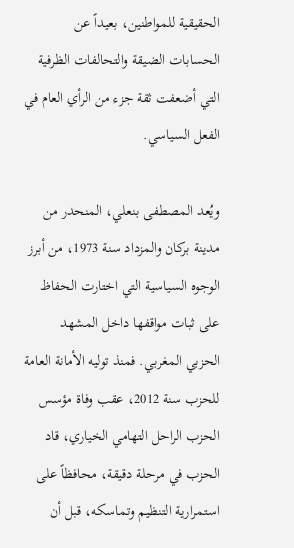الحقيقية للمواطنين، بعيداً عن الحسابات الضيقة والتحالفات الظرفية التي أضعفت ثقة جزء من الرأي العام في الفعل السياسي.

ويُعد المصطفى بنعلي، المنحدر من مدينة بركان والمزداد سنة 1973، من أبرز الوجوه السياسية التي اختارت الحفاظ على ثبات مواقفها داخل المشهد الحزبي المغربي. فمنذ توليه الأمانة العامة للحزب سنة 2012، عقب وفاة مؤسس الحزب الراحل التهامي الخياري، قاد الحزب في مرحلة دقيقة، محافظاً على استمرارية التنظيم وتماسكه، قبل أن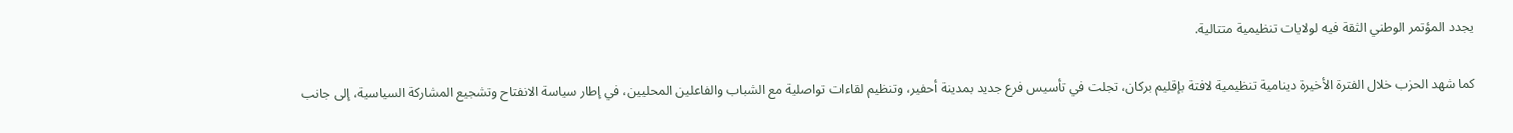يجدد المؤتمر الوطني الثقة فيه لولايات تنظيمية متتالية.

كما شهد الحزب خلال الفترة الأخيرة دينامية تنظيمية لافتة بإقليم بركان، تجلت في تأسيس فرع جديد بمدينة أحفير، وتنظيم لقاءات تواصلية مع الشباب والفاعلين المحليين، في إطار سياسة الانفتاح وتشجيع المشاركة السياسية، إلى جانب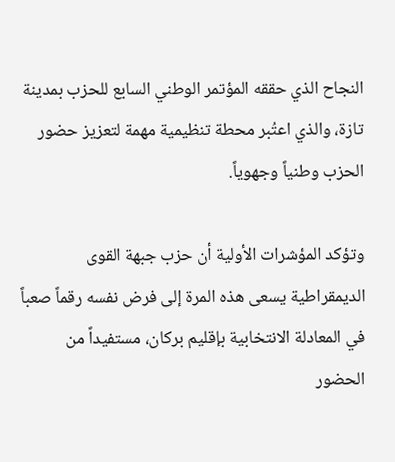النجاح الذي حققه المؤتمر الوطني السابع للحزب بمدينة تازة، والذي اعتُبر محطة تنظيمية مهمة لتعزيز حضور الحزب وطنياً وجهوياً.

وتؤكد المؤشرات الأولية أن حزب جبهة القوى الديمقراطية يسعى هذه المرة إلى فرض نفسه رقماً صعباً في المعادلة الانتخابية بإقليم بركان، مستفيداً من الحضور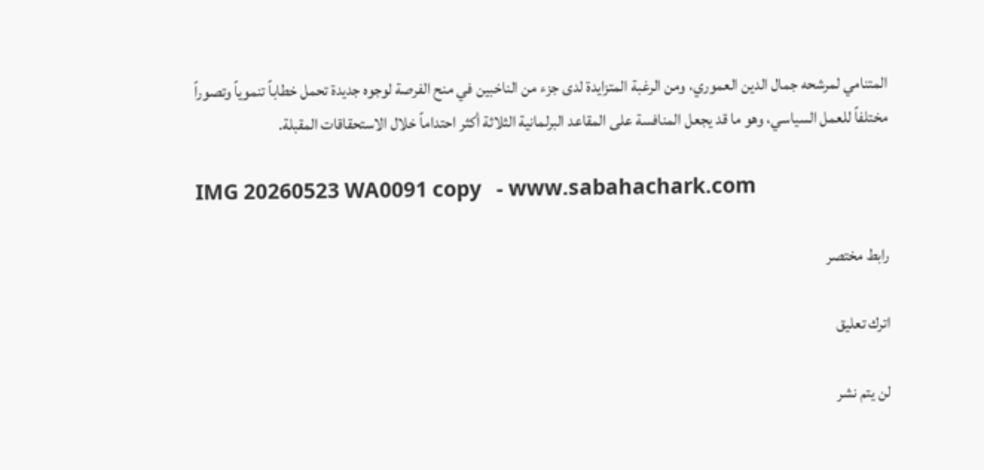المتنامي لمرشحه جمال الدين العموري، ومن الرغبة المتزايدة لدى جزء من الناخبين في منح الفرصة لوجوه جديدة تحمل خطاباً تنموياً وتصوراً مختلفاً للعمل السياسي، وهو ما قد يجعل المنافسة على المقاعد البرلمانية الثلاثة أكثر احتداماً خلال الاستحقاقات المقبلة.

IMG 20260523 WA0091 copy   - www.sabahachark.com

رابط مختصر

اترك تعليق

لن يتم نشر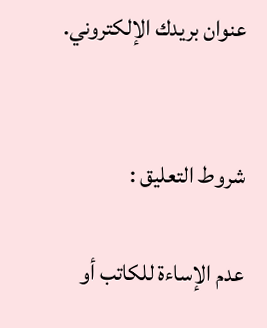عنوان بريدك الإلكتروني.


شروط التعليق :

عدم الإساءة للكاتب أو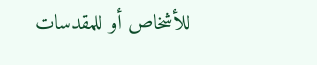للأشخاص أو للمقدسات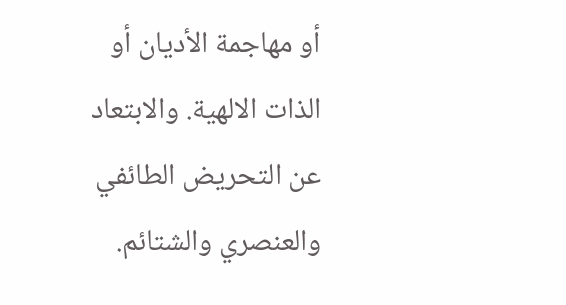أو مهاجمة الأديان أو الذات الالهية. والابتعاد عن التحريض الطائفي والعنصري والشتائم.